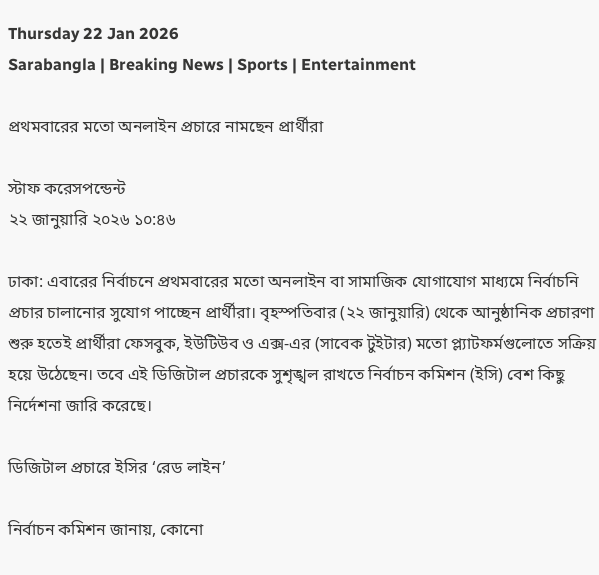Thursday 22 Jan 2026
Sarabangla | Breaking News | Sports | Entertainment

প্রথমবারের মতো অনলাইন প্রচারে নামছেন প্রার্থীরা

স্টাফ করেসপন্ডেন্ট
২২ জানুয়ারি ২০২৬ ১০:৪৬

ঢাকা: এবারের নির্বাচনে প্রথমবারের মতো অনলাইন বা সামাজিক যোগাযোগ মাধ্যমে নির্বাচনি প্রচার চালানোর সুযোগ পাচ্ছেন প্রার্থীরা। বৃহস্পতিবার (২২ জানুয়ারি) থেকে আনুষ্ঠানিক প্রচারণা শুরু হতেই প্রার্থীরা ফেসবুক, ইউটিউব ও এক্স-এর (সাবেক টুইটার) মতো প্ল্যাটফর্মগুলোতে সক্রিয় হয়ে উঠেছেন। তবে এই ডিজিটাল প্রচারকে সুশৃঙ্খল রাখতে নির্বাচন কমিশন (ইসি) বেশ কিছু নির্দেশনা জারি করেছে।

ডিজিটাল প্রচারে ইসির ‘রেড লাইন’

নির্বাচন কমিশন জানায়, কোনো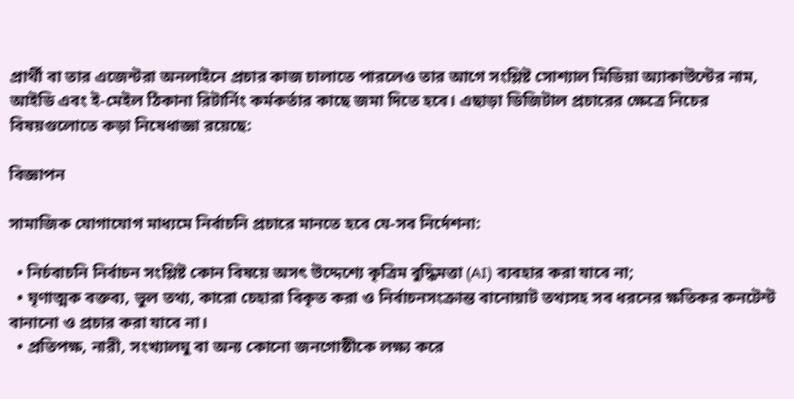প্রার্থী বা তার এজেন্টরা অনলাইনে প্রচার কাজ চালাতে পারলেও তার আগে সংশ্লিষ্ট সোশ্যাল মিডিয়া অ্যাকাউন্টের নাম, আইডি এবং ই-মেইল ঠিকানা রিটার্নিং কর্মকর্তার কাছে জমা দিতে হবে। এছাড়া ডিজিটাল প্রচারের ক্ষেত্রে নিচের বিষয়গুলোতে কড়া নিষেধাজ্ঞা রয়েছে:

বিজ্ঞাপন

সামাজিক যোগাযোগ মাধ্যমে নির্বাচনি প্রচারে মানতে হবে যে-সব নির্দেশনা:

  • নির্চবাচনি নির্বাচন সংশ্লিষ্ট কোন বিষয়ে অসৎ উদ্দেশ্যে কৃত্রিম বুদ্ধিমত্তা (AI) ব্যবহার করা যাবে না;
  • ঘৃণাত্মক বক্তব্য, ভুল তথ্য, কারো চেহারা বিকৃত করা ও নির্বাচনসংক্রান্ত বানোয়াট তথ্যসহ সব ধরনের ক্ষতিকর কনটেন্ট বানানো ও প্রচার করা যাবে না।
  • প্রতিপক্ষ, নারী, সংখ্যালঘু বা অন্য কোনো জনগোষ্ঠীকে লক্ষ্য করে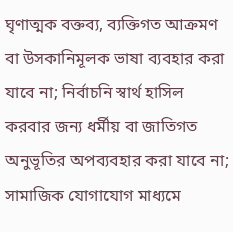ঘৃণাত্মক বক্তব্য, ব্যক্তিগত আক্রমণ বা উসকানিমূলক ভাষা ব্যবহার করা যাবে না; নির্বাচনি স্বার্থ হাসিল করবার জন্য ধর্মীয় বা জাতিগত অনুভূতির অপব্যবহার করা যাবে না; সামাজিক যোগাযোগ মাধ্যমে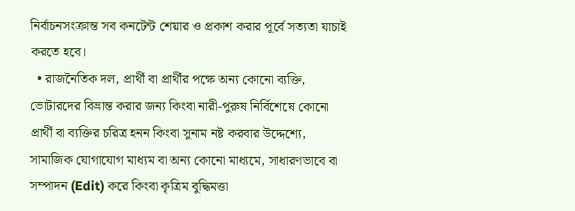নির্বাচনসংক্রান্ত সব কনটেন্ট শেয়ার ও প্রকাশ করার পূর্বে সত্যতা যাচাই করতে হবে।
  • রাজনৈতিক দল, প্রার্থী বা প্রার্থীর পক্ষে অন্য কোনো ব্যক্তি, ভোটারদের বিভ্রান্ত করার জন্য কিংবা নারী-পুরুষ নির্বিশেষে কোনো প্রার্থী বা ব্যক্তির চরিত্র হনন কিংবা সুনাম নষ্ট করবার উদ্দেশ্যে, সামাজিক যোগাযোগ মাধ্যম বা অন্য কোনো মাধ্যমে, সাধারণভাবে বা সম্পাদন (Edit) করে কিংবা কৃত্রিম বুদ্ধিমত্তা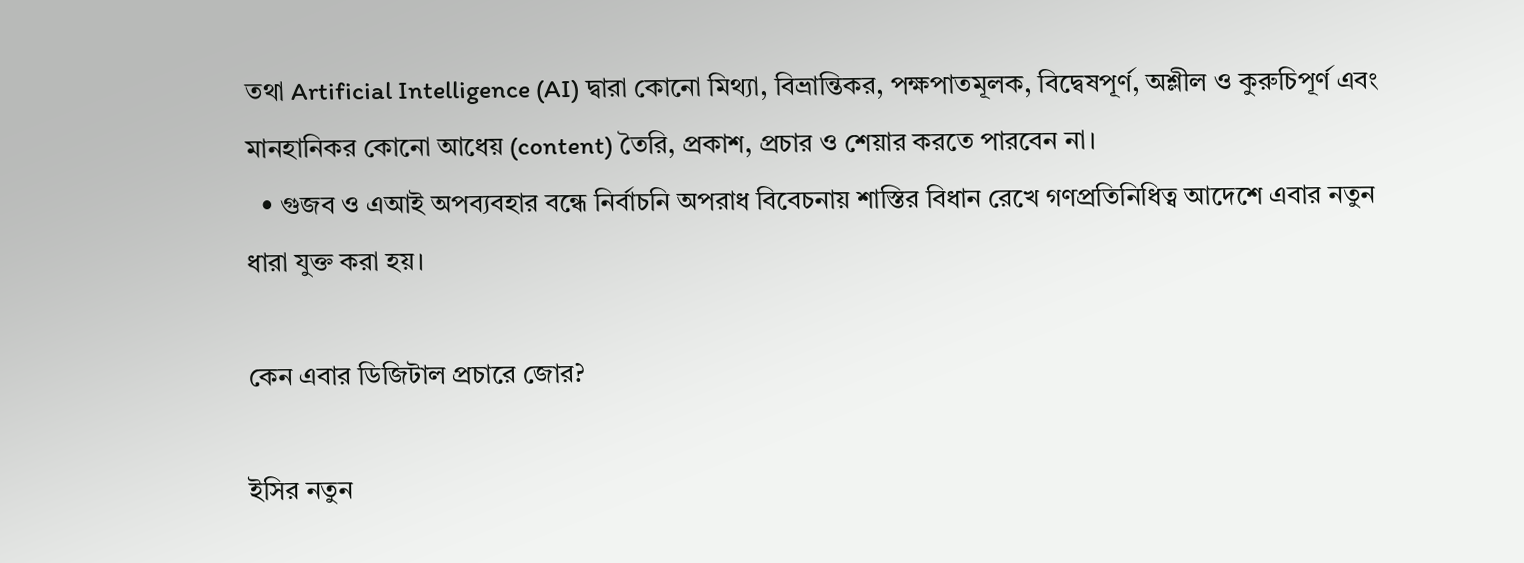তথা Artificial Intelligence (AI) দ্বারা কোনো মিথ্যা, বিভ্রান্তিকর, পক্ষপাতমূলক, বিদ্বেষপূর্ণ, অশ্লীল ও কুরুচিপূর্ণ এবং মানহানিকর কোনো আধেয় (content) তৈরি, প্রকাশ, প্রচার ও শেয়ার করতে পারবেন না।
  • গুজব ও এআই অপব্যবহার বন্ধে নির্বাচনি অপরাধ বিবেচনায় শাস্তির বিধান রেখে গণপ্রতিনিধিত্ব আদেশে এবার নতুন ধারা যুক্ত করা হয়।

কেন এবার ডিজিটাল প্রচারে জোর?

ইসির নতুন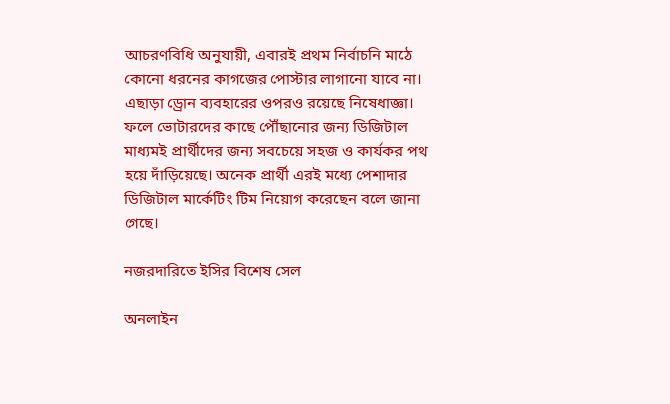আচরণবিধি অনুযায়ী, এবারই প্রথম নির্বাচনি মাঠে কোনো ধরনের কাগজের পোস্টার লাগানো যাবে না। এছাড়া ড্রোন ব্যবহারের ওপরও রয়েছে নিষেধাজ্ঞা। ফলে ভোটারদের কাছে পৌঁছানোর জন্য ডিজিটাল মাধ্যমই প্রার্থীদের জন্য সবচেয়ে সহজ ও কার্যকর পথ হয়ে দাঁড়িয়েছে। অনেক প্রার্থী এরই মধ্যে পেশাদার ডিজিটাল মার্কেটিং টিম নিয়োগ করেছেন বলে জানা গেছে।

নজরদারিতে ইসির বিশেষ সেল

অনলাইন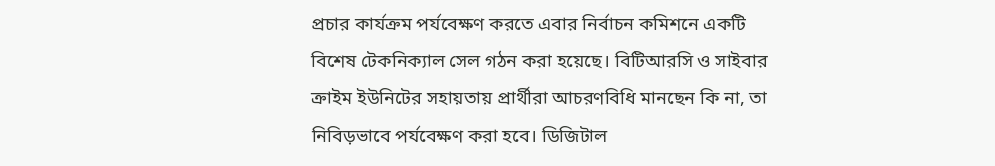প্রচার কার্যক্রম পর্যবেক্ষণ করতে এবার নির্বাচন কমিশনে একটি বিশেষ টেকনিক্যাল সেল গঠন করা হয়েছে। বিটিআরসি ও সাইবার ক্রাইম ইউনিটের সহায়তায় প্রার্থীরা আচরণবিধি মানছেন কি না, তা নিবিড়ভাবে পর্যবেক্ষণ করা হবে। ডিজিটাল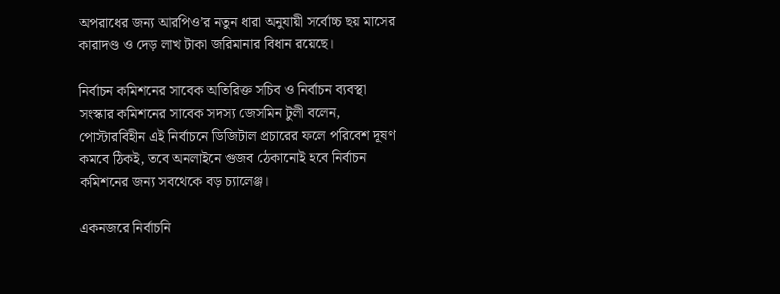অপরাধের জন্য আরপিও’র নতুন ধারা অনুযায়ী সর্বোচ্চ ছয় মাসের কারাদণ্ড ও দেড় লাখ টাকা জরিমানার বিধান রয়েছে।

নির্বাচন কমিশনের সাবেক অতিরিক্ত সচিব ও নির্বাচন ব্যবস্থা সংস্কার কমিশনের সাবেক সদস্য জেসমিন টুলী বলেন, পোস্টারবিহীন এই নির্বাচনে ডিজিটাল প্রচারের ফলে পরিবেশ দূষণ কমবে ঠিকই, তবে অনলাইনে গুজব ঠেকানোই হবে নির্বাচন কমিশনের জন্য সবথেকে বড় চ্যালেঞ্জ।

একনজরে নির্বাচনি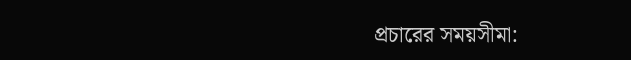প্রচারের সময়সীমা: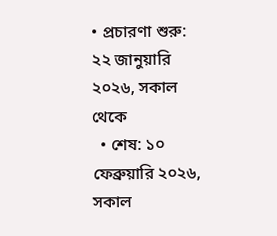• প্রচারণা শুরু: ২২ জানুয়ারি ২০২৬, সকাল থেকে
  • শেষ: ১০ ফেব্রুয়ারি ২০২৬, সকাল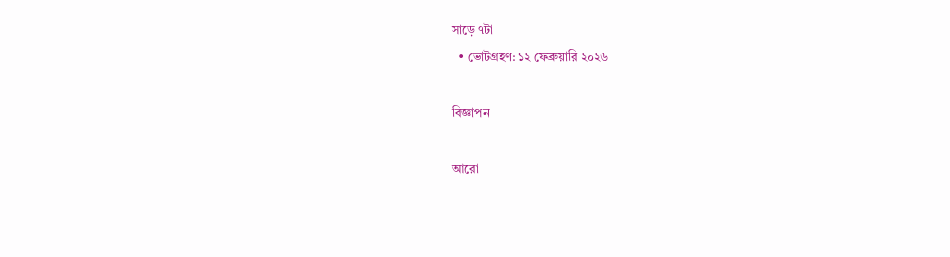সাড়ে ৭টা
  • ভোটগ্রহণ: ১২ ফেব্রুয়ারি ২০২৬

বিজ্ঞাপন

আরো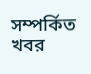সম্পর্কিত খবর